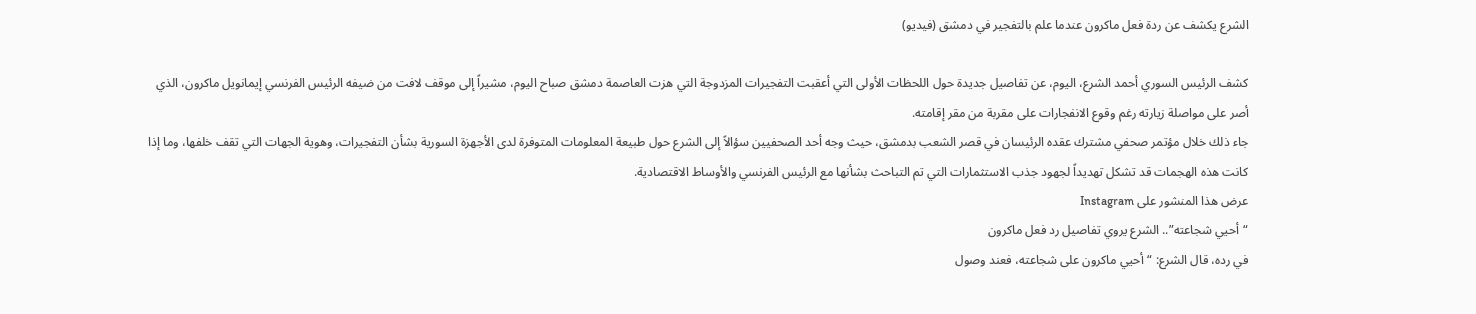الشرع يكشف عن ردة فعل ماكرون عندما علم بالتفجير في دمشق (فيديو)

كشف الرئيس السوري أحمد الشرع، اليوم، عن تفاصيل جديدة حول اللحظات الأولى التي أعقبت التفجيرات المزدوجة التي هزت العاصمة دمشق صباح اليوم، مشيراً إلى موقف لافت من ضيفه الرئيس الفرنسي إيمانويل ماكرون، الذي أصر على مواصلة زيارته رغم وقوع الانفجارات على مقربة من مقر إقامته.
جاء ذلك خلال مؤتمر صحفي مشترك عقده الرئيسان في قصر الشعب بدمشق، حيث وجه أحد الصحفيين سؤالاً إلى الشرع حول طبيعة المعلومات المتوفرة لدى الأجهزة السورية بشأن التفجيرات، وهوية الجهات التي تقف خلفها، وما إذا كانت هذه الهجمات قد تشكل تهديداً لجهود جذب الاستثمارات التي تم التباحث بشأنها مع الرئيس الفرنسي والأوساط الاقتصادية.
عرض هذا المنشور على Instagram
“أحيي شجاعته”.. الشرع يروي تفاصيل رد فعل ماكرون
في رده، قال الشرع: “أحيي ماكرون على شجاعته، فعند وصول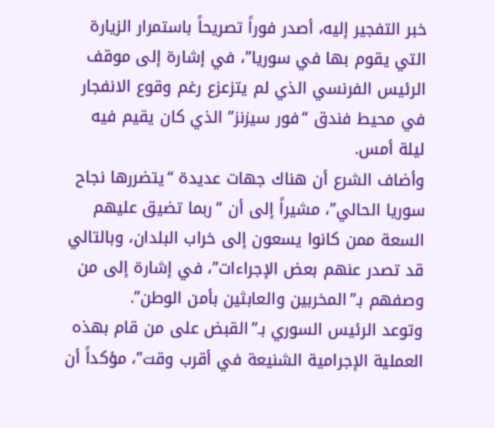خبر التفجير إليه، أصدر فوراً تصريحاً باستمرار الزيارة التي يقوم بها في سوريا”، في إشارة إلى موقف الرئيس الفرنسي الذي لم يتزعزع رغم وقوع الانفجار في محيط فندق “فور سيزنز” الذي كان يقيم فيه ليلة أمس.
وأضاف الشرع أن هناك جهات عديدة “يتضررها نجاح سوريا الحالي”، مشيراً إلى أن “ربما تضيق عليهم السعة ممن كانوا يسعون إلى خراب البلدان، وبالتالي قد تصدر عنهم بعض الإجراءات”، في إشارة إلى من وصفهم بـ”المخربين والعابثين بأمن الوطن”.
وتوعد الرئيس السوري بـ”القبض على من قام بهذه العملية الإجرامية الشنيعة في أقرب وقت”، مؤكداً أن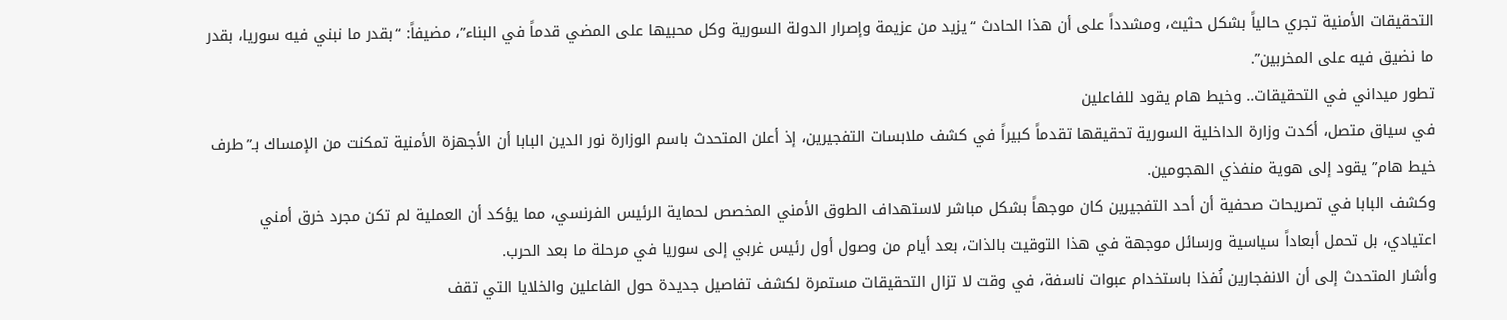التحقيقات الأمنية تجري حالياً بشكل حثيث، ومشدداً على أن هذا الحادث “يزيد من عزيمة وإصرار الدولة السورية وكل محبيها على المضي قدماً في البناء”، مضيفاً: “بقدر ما نبني فيه سوريا، بقدر ما نضيق فيه على المخربين”.
تطور ميداني في التحقيقات.. وخيط هام يقود للفاعلين
في سياق متصل، أكدت وزارة الداخلية السورية تحقيقها تقدماً كبيراً في كشف ملابسات التفجيرين، إذ أعلن المتحدث باسم الوزارة نور الدين البابا أن الأجهزة الأمنية تمكنت من الإمساك بـ”طرف خيط هام” يقود إلى هوية منفذي الهجومين.
وكشف البابا في تصريحات صحفية أن أحد التفجيرين كان موجهاً بشكل مباشر لاستهداف الطوق الأمني المخصص لحماية الرئيس الفرنسي، مما يؤكد أن العملية لم تكن مجرد خرق أمني اعتيادي، بل تحمل أبعاداً سياسية ورسائل موجهة في هذا التوقيت بالذات، بعد أيام من وصول أول رئيس غربي إلى سوريا في مرحلة ما بعد الحرب.
وأشار المتحدث إلى أن الانفجارين نُفذا باستخدام عبوات ناسفة، في وقت لا تزال التحقيقات مستمرة لكشف تفاصيل جديدة حول الفاعلين والخلايا التي تقف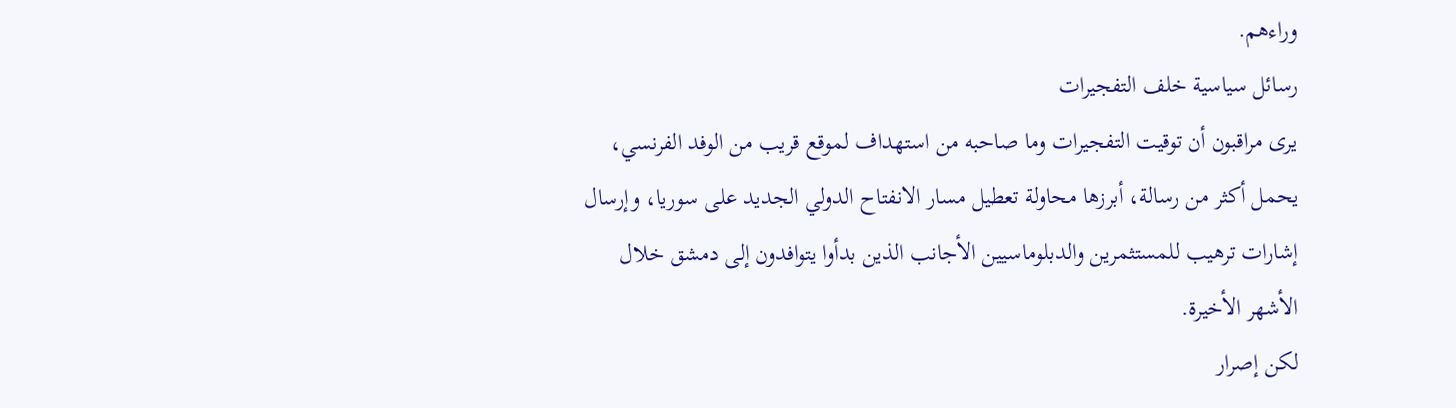وراءهم.
رسائل سياسية خلف التفجيرات
يرى مراقبون أن توقيت التفجيرات وما صاحبه من استهداف لموقع قريب من الوفد الفرنسي، يحمل أكثر من رسالة، أبرزها محاولة تعطيل مسار الانفتاح الدولي الجديد على سوريا، وإرسال إشارات ترهيب للمستثمرين والدبلوماسيين الأجانب الذين بدأوا يتوافدون إلى دمشق خلال الأشهر الأخيرة.
لكن إصرار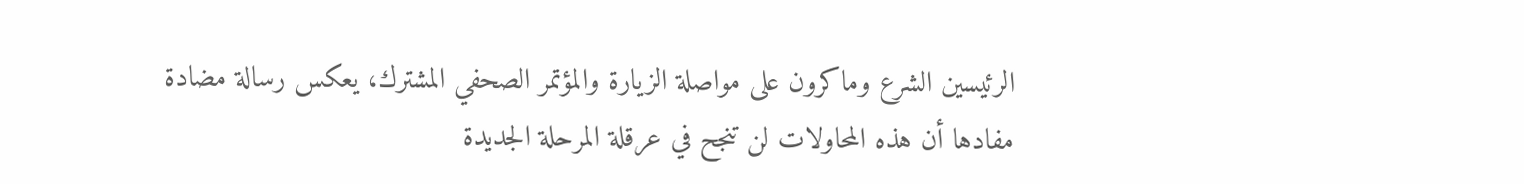الرئيسين الشرع وماكرون على مواصلة الزيارة والمؤتمر الصحفي المشترك، يعكس رسالة مضادة مفادها أن هذه المحاولات لن تنجح في عرقلة المرحلة الجديدة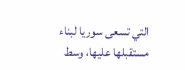التي تسعى سوريا لبناء مستقبلها عليها، وسط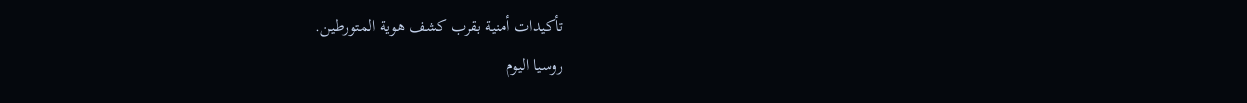تأكيدات أمنية بقرب كشف هوية المتورطين.
روسيا اليوم